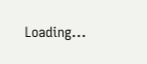Loading...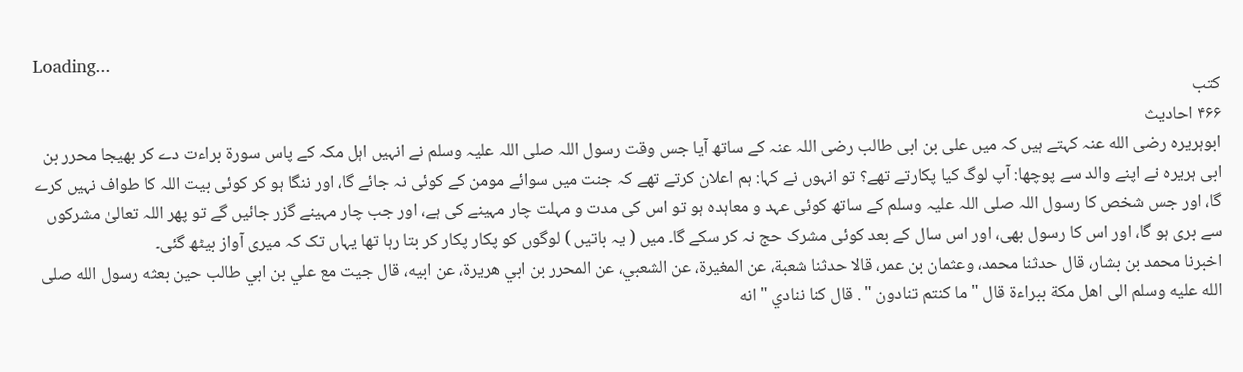Loading...
کتب
۴۶۶ احادیث
ابوہریرہ رضی الله عنہ کہتے ہیں کہ میں علی بن ابی طالب رضی اللہ عنہ کے ساتھ آیا جس وقت رسول اللہ صلی اللہ علیہ وسلم نے انہیں اہل مکہ کے پاس سورۃ براءت دے کر بھیجا محرر بن ابی ہریرہ نے اپنے والد سے پوچھا: آپ لوگ کیا پکارتے تھے؟ تو انہوں نے کہا: ہم اعلان کرتے تھے کہ جنت میں سوائے مومن کے کوئی نہ جائے گا، اور ننگا ہو کر کوئی بیت اللہ کا طواف نہیں کرے گا، اور جس شخص کا رسول اللہ صلی اللہ علیہ وسلم کے ساتھ کوئی عہد و معاہدہ ہو تو اس کی مدت و مہلت چار مہینے کی ہے، اور جب چار مہینے گزر جائیں گے تو پھر اللہ تعالیٰ مشرکوں سے بری ہو گا، اور اس کا رسول بھی، اور اس سال کے بعد کوئی مشرک حج نہ کر سکے گا۔ میں ( یہ باتیں ) لوگوں کو پکار پکار کر بتا رہا تھا یہاں تک کہ میری آواز بیٹھ گئی۔
اخبرنا محمد بن بشار، قال حدثنا محمد، وعثمان بن عمر، قالا حدثنا شعبة، عن المغيرة، عن الشعبي، عن المحرر بن ابي هريرة، عن ابيه، قال جيت مع علي بن ابي طالب حين بعثه رسول الله صلى الله عليه وسلم الى اهل مكة ببراءة قال " ما كنتم تنادون " . قال كنا ننادي " انه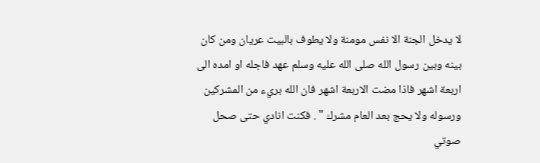لا يدخل الجنة الا نفس مومنة ولا يطوف بالبيت عريان ومن كان بينه وبين رسول الله صلى الله عليه وسلم عهد فاجله او امده الى اربعة اشهر فاذا مضت الاربعة اشهر فان الله بريء من المشركين ورسوله ولا يحج بعد العام مشرك " . فكنت انادي حتى صحل صوتي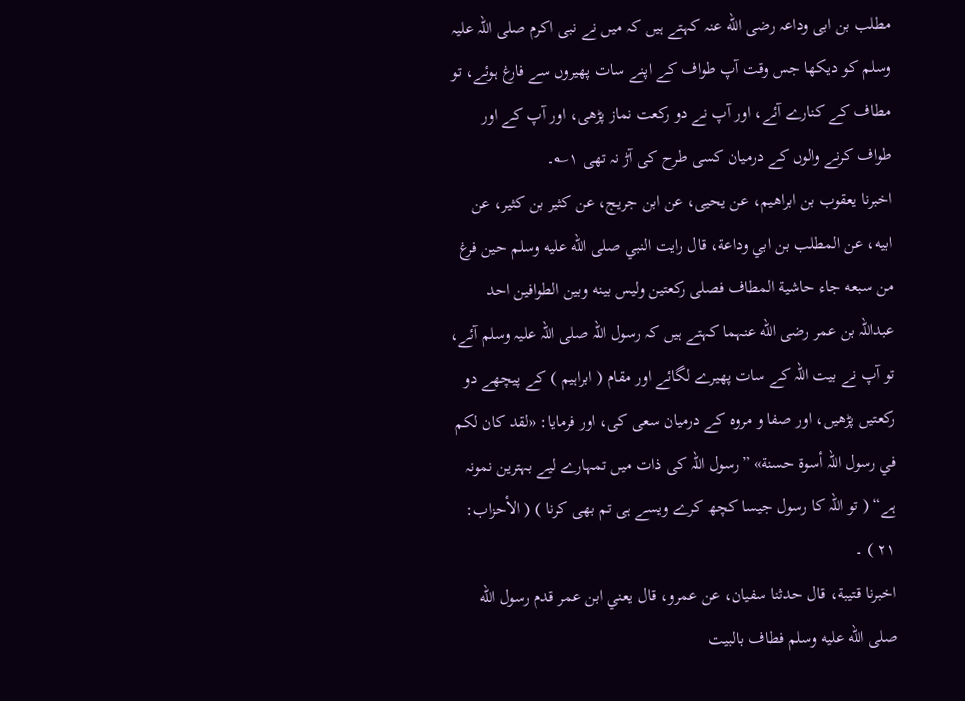مطلب بن ابی وداعہ رضی الله عنہ کہتے ہیں کہ میں نے نبی اکرم صلی اللہ علیہ وسلم کو دیکھا جس وقت آپ طواف کے اپنے سات پھیروں سے فارغ ہوئے، تو مطاف کے کنارے آئے، اور آپ نے دو رکعت نماز پڑھی، اور آپ کے اور طواف کرنے والوں کے درمیان کسی طرح کی آڑ نہ تھی ۱؎۔
اخبرنا يعقوب بن ابراهيم، عن يحيى، عن ابن جريج، عن كثير بن كثير، عن ابيه، عن المطلب بن ابي وداعة، قال رايت النبي صلى الله عليه وسلم حين فرغ من سبعه جاء حاشية المطاف فصلى ركعتين وليس بينه وبين الطوافين احد
عبداللہ بن عمر رضی الله عنہما کہتے ہیں کہ رسول اللہ صلی اللہ علیہ وسلم آئے، تو آپ نے بیت اللہ کے سات پھیرے لگائے اور مقام ( ابراہیم ) کے پیچھے دو رکعتیں پڑھیں، اور صفا و مروہ کے درمیان سعی کی، اور فرمایا: «لقد كان لكم في رسول اللہ أسوة حسنة» ”رسول اللہ کی ذات میں تمہارے لیے بہترین نمونہ ہے“ ( تو اللہ کا رسول جیسا کچھ کرے ویسے ہی تم بھی کرنا ) ( الأحزاب: ۲۱ ) ۔
اخبرنا قتيبة، قال حدثنا سفيان، عن عمرو، قال يعني ابن عمر قدم رسول الله صلى الله عليه وسلم فطاف بالبيت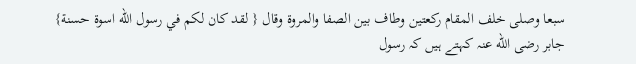سبعا وصلى خلف المقام ركعتين وطاف بين الصفا والمروة وقال { لقد كان لكم في رسول الله اسوة حسنة}
جابر رضی الله عنہ کہتے ہیں کہ رسول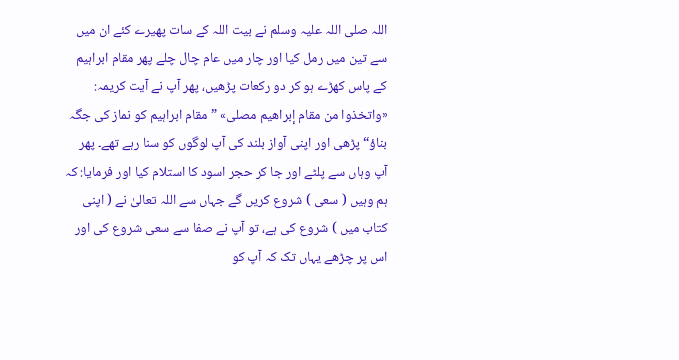اللہ صلی اللہ علیہ وسلم نے بیت اللہ کے سات پھیرے کئے ان میں سے تین میں رمل کیا اور چار میں عام چال چلے پھر مقام ابراہیم کے پاس کھڑے ہو کر دو رکعات پڑھیں، پھر آپ نے آیت کریمہ: «واتخذوا من مقام إبراهيم مصلى» ”مقام ابراہیم کو نماز کی جگہ بناؤ“ پڑھی اور اپنی آواز بلند کی آپ لوگوں کو سنا رہے تھے۔ پھر آپ وہاں سے پلٹے اور جا کر حجر اسود کا استلام کیا اور فرمایا: کہ ہم وہیں ( سعی ) شروع کریں گے جہاں سے اللہ تعالیٰ نے ( اپنی کتاب میں ) شروع کی ہے، تو آپ نے صفا سے سعی شروع کی اور اس پر چڑھے یہاں تک کہ آپ کو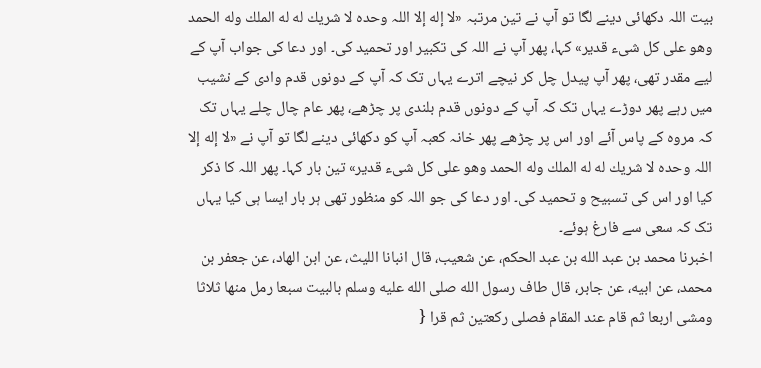بیت اللہ دکھائی دینے لگا تو آپ نے تین مرتبہ «لا إله إلا اللہ وحده لا شريك له له الملك وله الحمد وهو على كل شىء قدير» کہا، پھر آپ نے اللہ کی تکبیر اور تحمید کی۔ اور دعا کی جواب آپ کے لیے مقدر تھی، پھر آپ پیدل چل کر نیچے اترے یہاں تک کہ آپ کے دونوں قدم وادی کے نشیب میں رہے پھر دوڑے یہاں تک کہ آپ کے دونوں قدم بلندی پر چڑھے، پھر عام چال چلے یہاں تک کہ مروہ کے پاس آئے اور اس پر چڑھے پھر خانہ کعبہ آپ کو دکھائی دینے لگا تو آپ نے «لا إله إلا اللہ وحده لا شريك له له الملك وله الحمد وهو على كل شىء قدير» تین بار کہا۔ پھر اللہ کا ذکر کیا اور اس کی تسبیح و تحمید کی۔ اور دعا کی جو اللہ کو منظور تھی ہر بار ایسا ہی کیا یہاں تک کہ سعی سے فارغ ہوئے۔
اخبرنا محمد بن عبد الله بن عبد الحكم، عن شعيب، قال انبانا الليث، عن ابن الهاد، عن جعفر بن محمد، عن ابيه، عن جابر، قال طاف رسول الله صلى الله عليه وسلم بالبيت سبعا رمل منها ثلاثا ومشى اربعا ثم قام عند المقام فصلى ركعتين ثم قرا {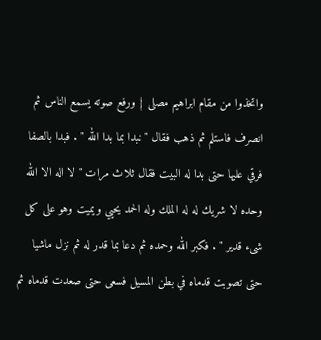واتخذوا من مقام ابراهيم مصلى } ورفع صوته يسمع الناس ثم انصرف فاستلم ثم ذهب فقال " نبدا بما بدا الله " . فبدا بالصفا فرقي عليها حتى بدا له البيت فقال ثلاث مرات " لا اله الا الله وحده لا شريك له له الملك وله الحمد يحيي ويميت وهو على كل شىء قدير " . فكبر الله وحمده ثم دعا بما قدر له ثم نزل ماشيا حتى تصوبت قدماه في بطن المسيل فسعى حتى صعدت قدماه ثم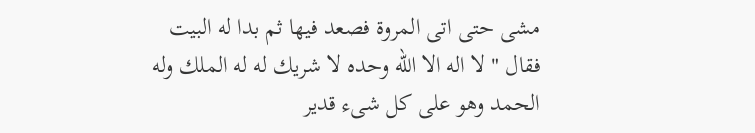مشى حتى اتى المروة فصعد فيها ثم بدا له البيت فقال " لا اله الا الله وحده لا شريك له له الملك وله الحمد وهو على كل شىء قدير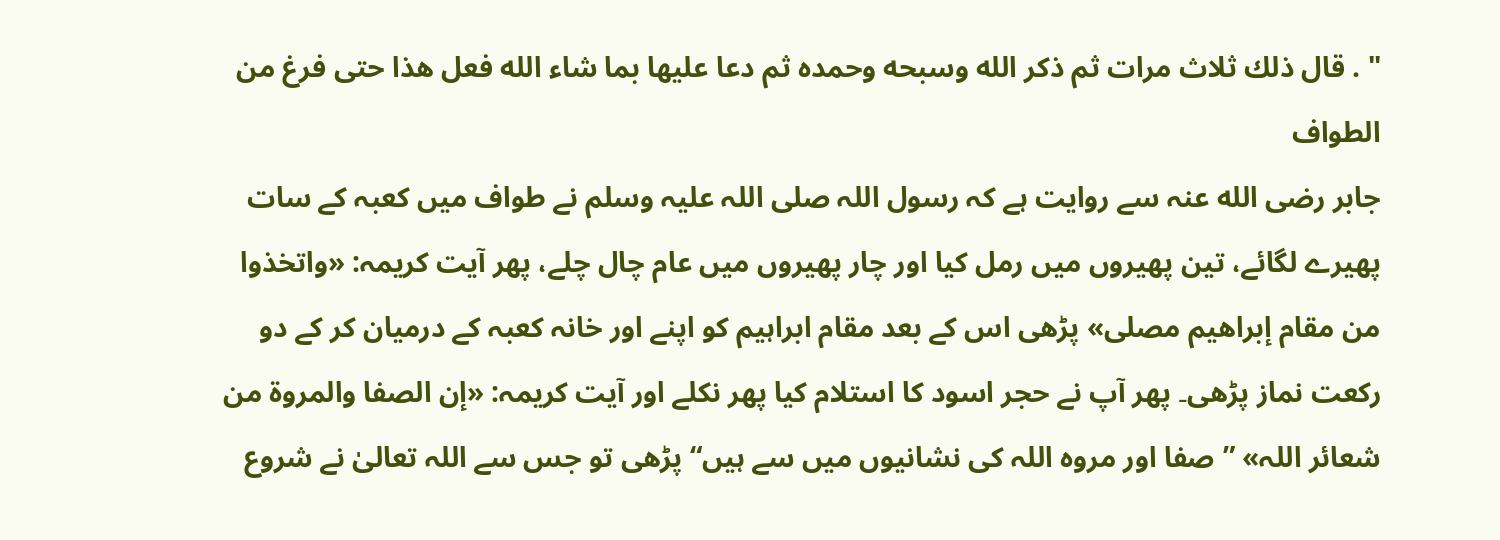" . قال ذلك ثلاث مرات ثم ذكر الله وسبحه وحمده ثم دعا عليها بما شاء الله فعل هذا حتى فرغ من الطواف
جابر رضی الله عنہ سے روایت ہے کہ رسول اللہ صلی اللہ علیہ وسلم نے طواف میں کعبہ کے سات پھیرے لگائے، تین پھیروں میں رمل کیا اور چار پھیروں میں عام چال چلے، پھر آیت کریمہ: «واتخذوا من مقام إبراهيم مصلى» پڑھی اس کے بعد مقام ابراہیم کو اپنے اور خانہ کعبہ کے درمیان کر کے دو رکعت نماز پڑھی۔ پھر آپ نے حجر اسود کا استلام کیا پھر نکلے اور آیت کریمہ: «إن الصفا والمروة من شعائر اللہ» ”صفا اور مروہ اللہ کی نشانیوں میں سے ہیں“ پڑھی تو جس سے اللہ تعالیٰ نے شروع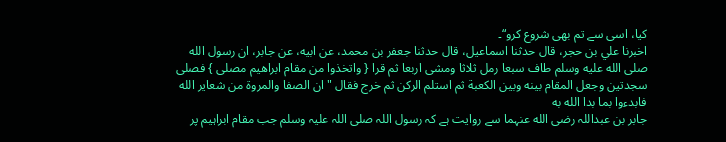کیا، اسی سے تم بھی شروع کرو“۔
اخبرنا علي بن حجر، قال حدثنا اسماعيل، قال حدثنا جعفر بن محمد، عن ابيه، عن جابر، ان رسول الله صلى الله عليه وسلم طاف سبعا رمل ثلاثا ومشى اربعا ثم قرا { واتخذوا من مقام ابراهيم مصلى } فصلى سجدتين وجعل المقام بينه وبين الكعبة ثم استلم الركن ثم خرج فقال " ان الصفا والمروة من شعاير الله فابدءوا بما بدا الله به
جابر بن عبداللہ رضی الله عنہما سے روایت ہے کہ رسول اللہ صلی اللہ علیہ وسلم جب مقام ابراہیم پر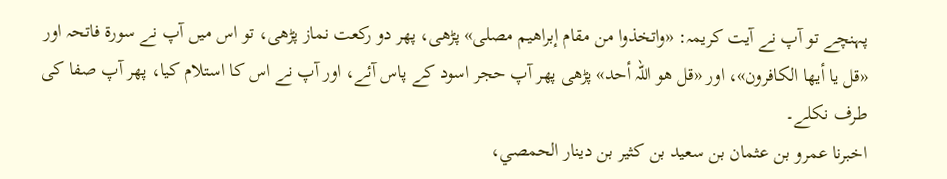پہنچے تو آپ نے آیت کریمہ: «واتخذوا من مقام إبراهيم مصلى» پڑھی، پھر دو رکعت نماز پڑھی، تو اس میں آپ نے سورۃ فاتحہ اور «قل يا أيها الكافرون»، اور «قل هو اللہ أحد» پڑھی پھر آپ حجر اسود کے پاس آئے، اور آپ نے اس کا استلام کیا، پھر آپ صفا کی طرف نکلے۔
اخبرنا عمرو بن عثمان بن سعيد بن كثير بن دينار الحمصي،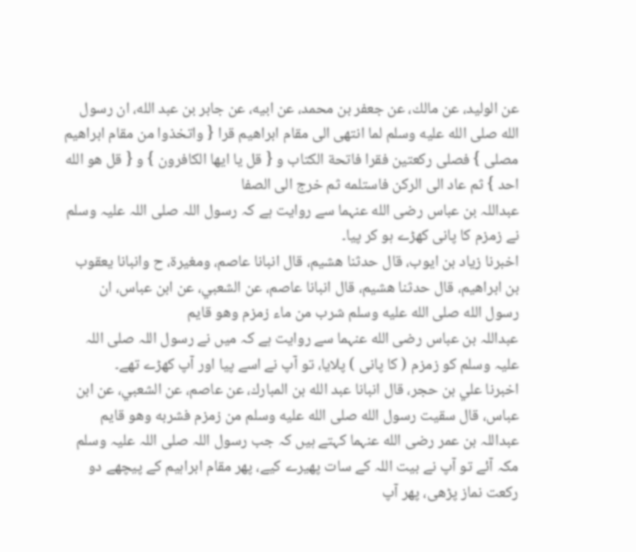عن الوليد، عن مالك، عن جعفر بن محمد، عن ابيه، عن جابر بن عبد الله، ان رسول الله صلى الله عليه وسلم لما انتهى الى مقام ابراهيم قرا { واتخذوا من مقام ابراهيم مصلى } فصلى ركعتين فقرا فاتحة الكتاب و { قل يا ايها الكافرون } و { قل هو الله احد } ثم عاد الى الركن فاستلمه ثم خرج الى الصفا
عبداللہ بن عباس رضی الله عنہما سے روایت ہے کہ رسول اللہ صلی اللہ علیہ وسلم نے زمزم کا پانی کھڑے ہو کر پیا۔
اخبرنا زياد بن ايوب، قال حدثنا هشيم، قال انبانا عاصم، ومغيرة، ح وانبانا يعقوب بن ابراهيم، قال حدثنا هشيم، قال انبانا عاصم، عن الشعبي، عن ابن عباس، ان رسول الله صلى الله عليه وسلم شرب من ماء زمزم وهو قايم
عبداللہ بن عباس رضی الله عنہما سے روایت ہے کہ میں نے رسول اللہ صلی اللہ علیہ وسلم کو زمزم ( کا پانی ) پلایا، تو آپ نے اسے پیا اور آپ کھڑے تھے۔
اخبرنا علي بن حجر، قال انبانا عبد الله بن المبارك، عن عاصم، عن الشعبي، عن ابن عباس، قال سقيت رسول الله صلى الله عليه وسلم من زمزم فشربه وهو قايم
عبداللہ بن عمر رضی الله عنہما کہتے ہیں کہ جب رسول اللہ صلی اللہ علیہ وسلم مکہ آئے تو آپ نے بیت اللہ کے سات پھیرے کیے، پھر مقام ابراہیم کے پیچھے دو رکعت نماز پڑھی، پھر آپ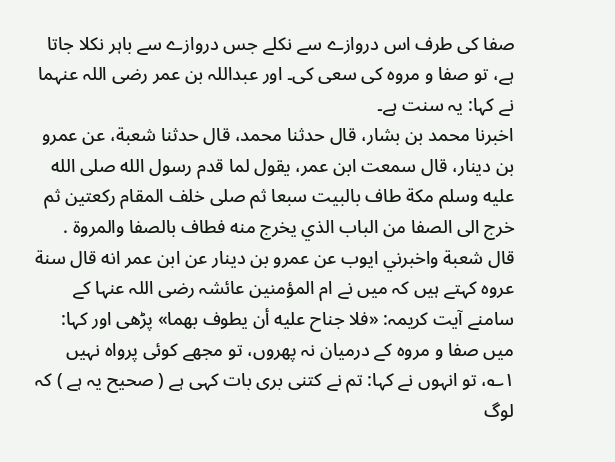صفا کی طرف اس دروازے سے نکلے جس دروازے سے باہر نکلا جاتا ہے، تو صفا و مروہ کی سعی کی۔ اور عبداللہ بن عمر رضی اللہ عنہما نے کہا: یہ سنت ہے۔
اخبرنا محمد بن بشار، قال حدثنا محمد، قال حدثنا شعبة، عن عمرو بن دينار، قال سمعت ابن عمر، يقول لما قدم رسول الله صلى الله عليه وسلم مكة طاف بالبيت سبعا ثم صلى خلف المقام ركعتين ثم خرج الى الصفا من الباب الذي يخرج منه فطاف بالصفا والمروة . قال شعبة واخبرني ايوب عن عمرو بن دينار عن ابن عمر انه قال سنة
عروہ کہتے ہیں کہ میں نے ام المؤمنین عائشہ رضی اللہ عنہا کے سامنے آیت کریمہ: «فلا جناح عليه أن يطوف بهما» پڑھی اور کہا: میں صفا و مروہ کے درمیان نہ پھروں، تو مجھے کوئی پرواہ نہیں ۱؎، تو انہوں نے کہا: تم نے کتنی بری بات کہی ہے ( صحیح یہ ہے ) کہ لوگ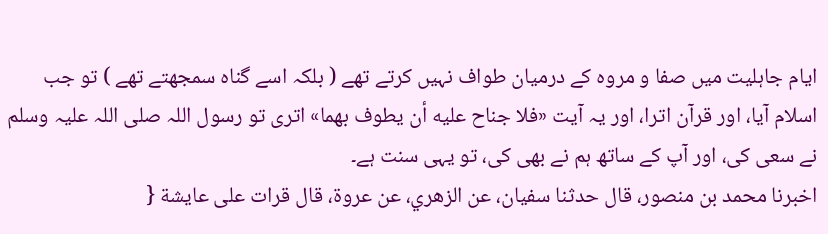ایام جاہلیت میں صفا و مروہ کے درمیان طواف نہیں کرتے تھے ( بلکہ اسے گناہ سمجھتے تھے ) تو جب اسلام آیا، اور قرآن اترا، اور یہ آیت «فلا جناح عليه أن يطوف بهما» اتری تو رسول اللہ صلی اللہ علیہ وسلم نے سعی کی، اور آپ کے ساتھ ہم نے بھی کی، تو یہی سنت ہے۔
اخبرنا محمد بن منصور، قال حدثنا سفيان، عن الزهري، عن عروة، قال قرات على عايشة {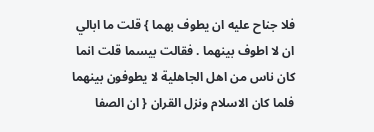فلا جناح عليه ان يطوف بهما } قلت ما ابالي ان لا اطوف بينهما . فقالت بيسما قلت انما كان ناس من اهل الجاهلية لا يطوفون بينهما فلما كان الاسلام ونزل القران { ان الصفا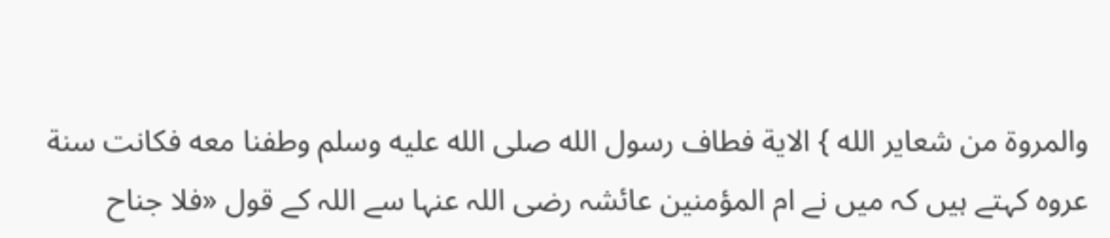والمروة من شعاير الله } الاية فطاف رسول الله صلى الله عليه وسلم وطفنا معه فكانت سنة
عروہ کہتے ہیں کہ میں نے ام المؤمنین عائشہ رضی اللہ عنہا سے اللہ کے قول «فلا جناح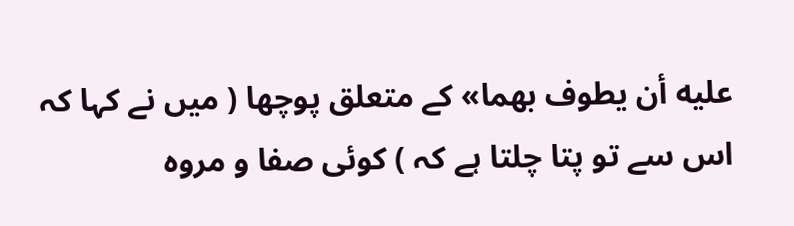عليه أن يطوف بهما» کے متعلق پوچھا ( میں نے کہا کہ اس سے تو پتا چلتا ہے کہ ) کوئی صفا و مروہ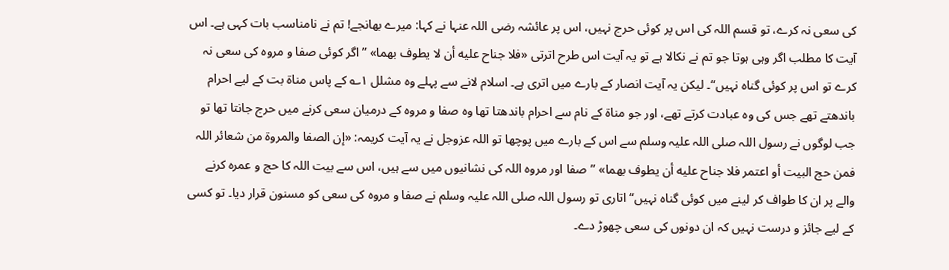کی سعی نہ کرے، تو قسم اللہ کی اس پر کوئی حرج نہیں، اس پر عائشہ رضی اللہ عنہا نے کہا: میرے بھانجے! تم نے نامناسب بات کہی ہے۔ اس آیت کا مطلب اگر وہی ہوتا جو تم نے نکالا ہے تو یہ آیت اس طرح اترتی «فلا جناح عليه أن لا يطوف بهما» ”اگر کوئی صفا و مروہ کی سعی نہ کرے تو اس پر کوئی گناہ نہیں“۔ لیکن یہ آیت انصار کے بارے میں اتری ہے۔ اسلام لانے سے پہلے وہ مشلل ۱؎ کے پاس مناۃ بت کے لیے احرام باندھتے تھے جس کی وہ عبادت کرتے تھے، اور جو مناۃ کے نام سے احرام باندھتا تھا وہ صفا و مروہ کے درمیان سعی کرنے میں حرج جانتا تھا تو جب لوگوں نے رسول اللہ صلی اللہ علیہ وسلم سے اس کے بارے میں پوچھا تو اللہ عزوجل نے یہ آیت کریمہ: «إن الصفا والمروة من شعائر اللہ فمن حج البيت أو اعتمر فلا جناح عليه أن يطوف بهما» ”صفا اور مروہ اللہ کی نشانیوں میں سے ہیں، اس سے بیت اللہ کا حج و عمرہ کرنے والے پر ان کا طواف کر لینے میں کوئی گناہ نہیں“ اتاری تو رسول اللہ صلی اللہ علیہ وسلم نے صفا و مروہ کی سعی کو مسنون قرار دیا۔ تو کسی کے لیے جائز و درست نہیں کہ ان دونوں کی سعی چھوڑ دے۔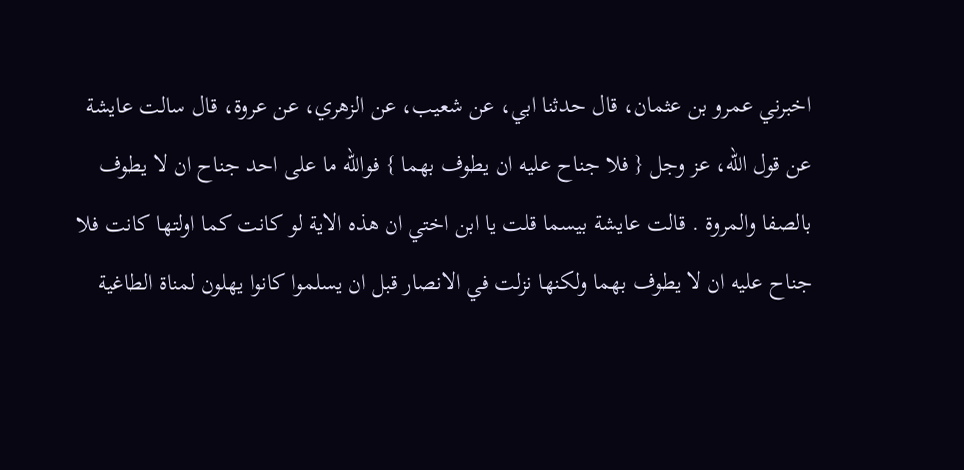اخبرني عمرو بن عثمان، قال حدثنا ابي، عن شعيب، عن الزهري، عن عروة، قال سالت عايشة عن قول الله، عز وجل { فلا جناح عليه ان يطوف بهما } فوالله ما على احد جناح ان لا يطوف بالصفا والمروة . قالت عايشة بيسما قلت يا ابن اختي ان هذه الاية لو كانت كما اولتها كانت فلا جناح عليه ان لا يطوف بهما ولكنها نزلت في الانصار قبل ان يسلموا كانوا يهلون لمناة الطاغية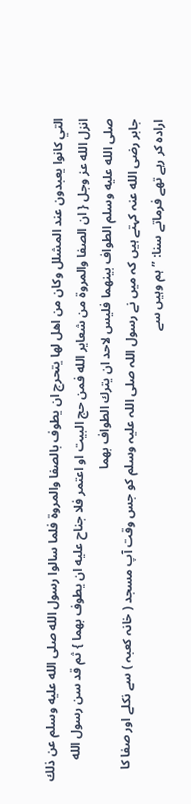التي كانوا يعبدون عند المشلل وكان من اهل لها يتحرج ان يطوف بالصفا والمروة فلما سالوا رسول الله صلى الله عليه وسلم عن ذلك انزل الله عز وجل { ان الصفا والمروة من شعاير الله فمن حج البيت او اعتمر فلا جناح عليه ان يطوف بهما } ثم قد سن رسول الله صلى الله عليه وسلم الطواف بينهما فليس لاحد ان يترك الطواف بهما
جابر رضی الله عنہ کہتے ہیں کہ میں نے رسول اللہ صلی اللہ علیہ وسلم کو جس وقت آپ مسجد ( خانہ کعبہ ) سے نکلے اور صفا کا ارادہ کر رہے تھے فرماتے سنا: ”ہم وہیں سے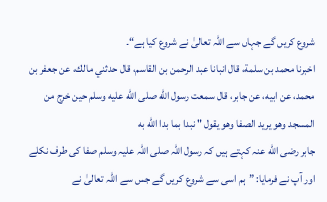شروع کریں گے جہاں سے اللہ تعالیٰ نے شروع کیا ہے“۔
اخبرنا محمد بن سلمة، قال انبانا عبد الرحمن بن القاسم، قال حدثني مالك، عن جعفر بن محمد، عن ابيه، عن جابر، قال سمعت رسول الله صلى الله عليه وسلم حين خرج من المسجد وهو يريد الصفا وهو يقول " نبدا بما بدا الله به
جابر رضی الله عنہ کہتے ہیں کہ رسول اللہ صلی اللہ علیہ وسلم صفا کی طرف نکلے اور آپ نے فرمایا: ”ہم اسی سے شروع کریں گے جس سے اللہ تعالیٰ نے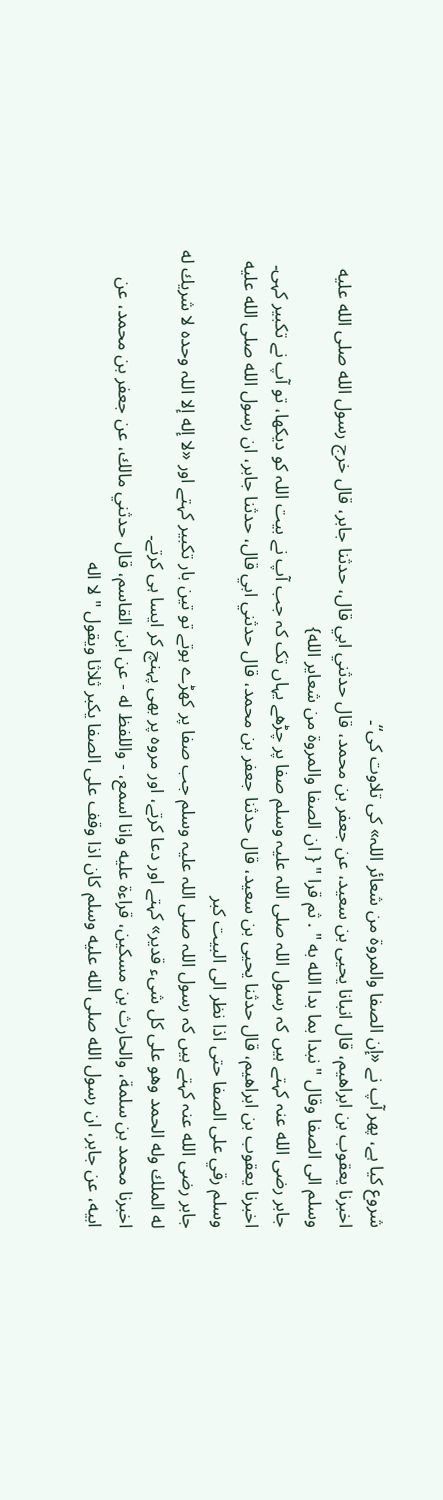شروع کیا ہے، پھر آپ نے «إن الصفا والمروة من شعائر اللہ» کی تلاوت کی“۔
اخبرنا يعقوب بن ابراهيم، قال انبانا يحيى بن سعيد، عن جعفر بن محمد، قال حدثني ابي قال، حدثنا جابر، قال خرج رسول الله صلى الله عليه وسلم الى الصفا وقال " نبدا بما بدا الله به " . ثم قرا " { ان الصفا والمروة من شعاير الله}
جابر رضی الله عنہ کہتے ہیں کہ رسول اللہ صلی اللہ علیہ وسلم صفا پر چڑھے یہاں تک کہ جب آپ نے بیت اللہ کو دیکھا، تو آپ نے تکبیر کہی۔
اخبرنا يعقوب بن ابراهيم، قال حدثنا يحيى بن سعيد، قال حدثنا جعفر بن محمد، قال حدثني ابي قال، حدثنا جابر، ان رسول الله صلى الله عليه وسلم رقي على الصفا حتى اذا نظر الى البيت كبر
جابر رضی الله عنہ کہتے ہیں کہ رسول اللہ صلی اللہ علیہ وسلم جب صفا پر کھڑے ہوتے تو تین بار تکبیر کہتے اور «لا إله إلا اللہ وحده لا شريك له له الملك وله الحمد وهو على كل شىء قدير» کہتے اور دعا کرتے، اور مروہ پر بھی پہنچ کر ایسا ہی کرتے۔
اخبرنا محمد بن سلمة، والحارث بن مسكين، قراءة عليه وانا اسمع، - واللفظ له - عن ابن القاسم، قال حدثني مالك، عن جعفر بن محمد، عن ابيه، عن جابر، ان رسول الله صلى الله عليه وسلم كان اذا وقف على الصفا يكبر ثلاثا ويقول " لا اله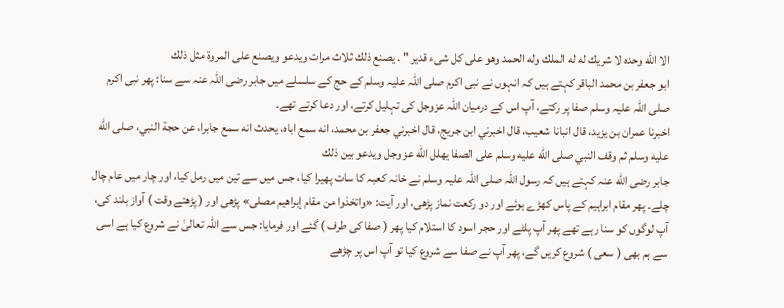الا الله وحده لا شريك له له الملك وله الحمد وهو على كل شىء قدير " . يصنع ذلك ثلاث مرات ويدعو ويصنع على المروة مثل ذلك
ابو جعفر بن محمد الباقر کہتے ہیں کہ انہوں نے نبی اکرم صلی اللہ علیہ وسلم کے حج کے سلسلے میں جابر رضی اللہ عنہ سے سنا: پھر نبی اکرم صلی اللہ علیہ وسلم صفا پر رکتے، آپ اس کے درمیان اللہ عزوجل کی تہلیل کرتے، اور دعا کرتے تھے۔
اخبرنا عمران بن يزيد، قال انبانا شعيب، قال اخبرني ابن جريج، قال اخبرني جعفر بن محمد، انه سمع اباه، يحدث انه سمع جابرا، عن حجة النبي، صلى الله عليه وسلم ثم وقف النبي صلى الله عليه وسلم على الصفا يهلل الله عز وجل ويدعو بين ذلك
جابر رضی الله عنہ کہتے ہیں کہ رسول اللہ صلی اللہ علیہ وسلم نے خانہ کعبہ کا سات پھیرا کیا، جس میں سے تین میں رمل کیا، اور چار میں عام چال چلے۔ پھر مقام ابراہیم کے پاس کھڑے ہوئے اور دو رکعت نماز پڑھی، اور آیت: «واتخذوا من مقام إبراهيم مصلى» پڑھی اور ( پڑھتے وقت ) آواز بلند کی، آپ لوگوں کو سنا رہے تھے پھر آپ پلٹے اور حجر اسود کا استلام کیا پھر ( صفا کی طرف ) گئے اور فرمایا: جس سے اللہ تعالیٰ نے شروع کیا ہے اسی سے ہم بھی ( سعی ) شروع کریں گے، پھر آپ نے صفا سے شروع کیا تو آپ اس پر چڑھے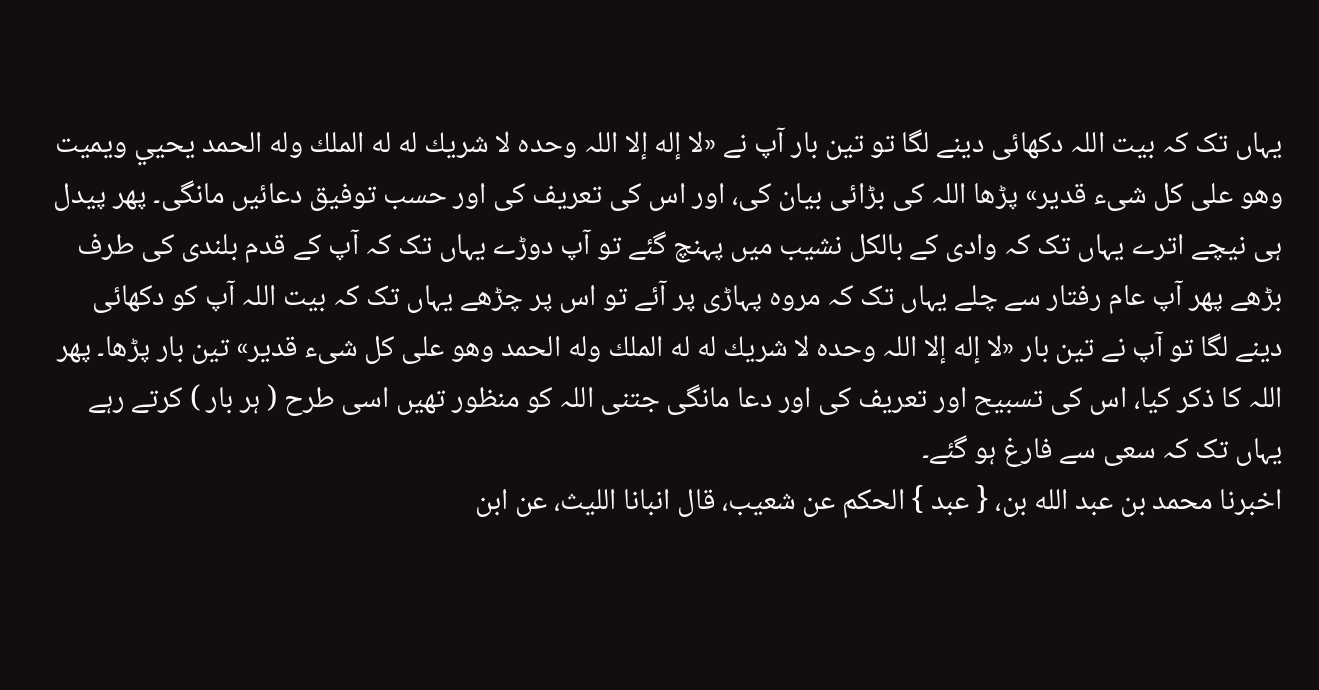یہاں تک کہ بیت اللہ دکھائی دینے لگا تو تین بار آپ نے «لا إله إلا اللہ وحده لا شريك له له الملك وله الحمد يحيي ويميت وهو على كل شىء قدير» پڑھا اللہ کی بڑائی بیان کی، اور اس کی تعریف کی اور حسب توفیق دعائیں مانگی۔ پھر پیدل ہی نیچے اترے یہاں تک کہ وادی کے بالکل نشیب میں پہنچ گئے تو آپ دوڑے یہاں تک کہ آپ کے قدم بلندی کی طرف بڑھے پھر آپ عام رفتار سے چلے یہاں تک کہ مروہ پہاڑی پر آئے تو اس پر چڑھے یہاں تک کہ بیت اللہ آپ کو دکھائی دینے لگا تو آپ نے تین بار «لا إله إلا اللہ وحده لا شريك له له الملك وله الحمد وهو على كل شىء قدير» تین بار پڑھا۔ پھر اللہ کا ذکر کیا، اس کی تسبیح اور تعریف کی اور دعا مانگی جتنی اللہ کو منظور تھیں اسی طرح ( ہر بار ) کرتے رہے یہاں تک کہ سعی سے فارغ ہو گئے۔
اخبرنا محمد بن عبد الله بن، { عبد } الحكم عن شعيب، قال انبانا الليث، عن ابن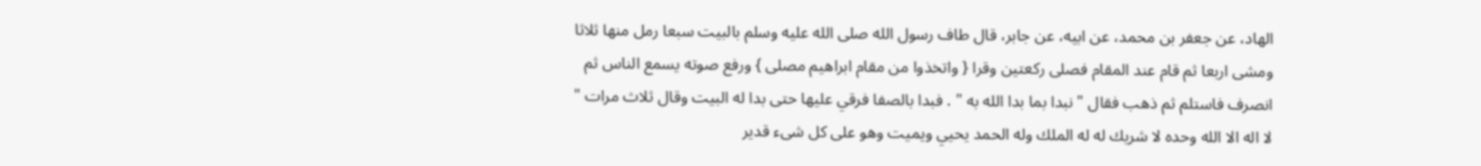الهاد، عن جعفر بن محمد، عن ابيه، عن جابر، قال طاف رسول الله صلى الله عليه وسلم بالبيت سبعا رمل منها ثلاثا ومشى اربعا ثم قام عند المقام فصلى ركعتين وقرا { واتخذوا من مقام ابراهيم مصلى } ورفع صوته يسمع الناس ثم انصرف فاستلم ثم ذهب فقال " نبدا بما بدا الله به " . فبدا بالصفا فرقي عليها حتى بدا له البيت وقال ثلاث مرات " لا اله الا الله وحده لا شريك له له الملك وله الحمد يحيي ويميت وهو على كل شىء قدير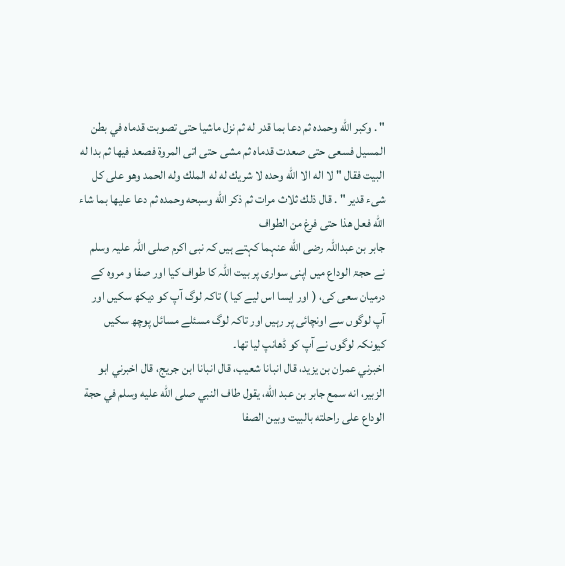" . وكبر الله وحمده ثم دعا بما قدر له ثم نزل ماشيا حتى تصوبت قدماه في بطن المسيل فسعى حتى صعدت قدماه ثم مشى حتى اتى المروة فصعد فيها ثم بدا له البيت فقال " لا اله الا الله وحده لا شريك له له الملك وله الحمد وهو على كل شىء قدير " . قال ذلك ثلاث مرات ثم ذكر الله وسبحه وحمده ثم دعا عليها بما شاء الله فعل هذا حتى فرغ من الطواف
جابر بن عبداللہ رضی الله عنہما کہتے ہیں کہ نبی اکرم صلی اللہ علیہ وسلم نے حجۃ الوداع میں اپنی سواری پر بیت اللہ کا طواف کیا اور صفا و مروہ کے درمیان سعی کی، ( اور ایسا اس لیے کیا ) تاکہ لوگ آپ کو دیکھ سکیں اور آپ لوگوں سے اونچائی پر رہیں اور تاکہ لوگ مسئلے مسائل پوچھ سکیں کیونکہ لوگوں نے آپ کو ڈھانپ لیا تھا۔
اخبرني عمران بن يزيد، قال انبانا شعيب، قال انبانا ابن جريج، قال اخبرني ابو الزبير، انه سمع جابر بن عبد الله، يقول طاف النبي صلى الله عليه وسلم في حجة الوداع على راحلته بالبيت وبين الصفا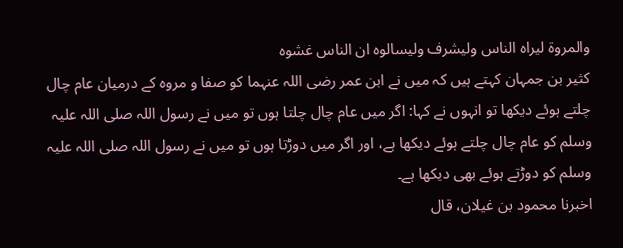والمروة ليراه الناس وليشرف وليسالوه ان الناس غشوه
کثیر بن جمہان کہتے ہیں کہ میں نے ابن عمر رضی اللہ عنہما کو صفا و مروہ کے درمیان عام چال چلتے ہوئے دیکھا تو انہوں نے کہا: اگر میں عام چال چلتا ہوں تو میں نے رسول اللہ صلی اللہ علیہ وسلم کو عام چال چلتے ہوئے دیکھا ہے، اور اگر میں دوڑتا ہوں تو میں نے رسول اللہ صلی اللہ علیہ وسلم کو دوڑتے ہوئے بھی دیکھا ہے۔
اخبرنا محمود بن غيلان، قال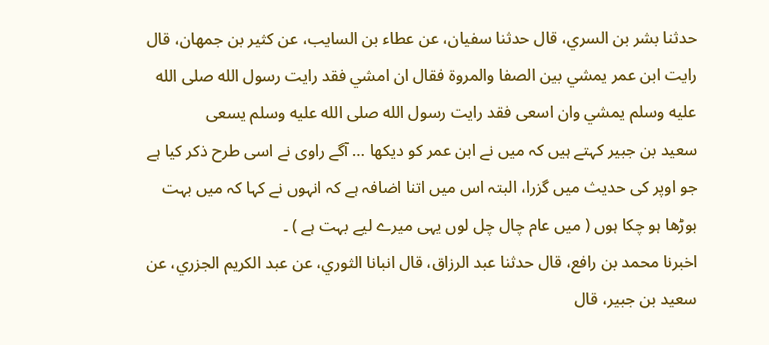حدثنا بشر بن السري، قال حدثنا سفيان، عن عطاء بن السايب، عن كثير بن جمهان، قال رايت ابن عمر يمشي بين الصفا والمروة فقال ان امشي فقد رايت رسول الله صلى الله عليه وسلم يمشي وان اسعى فقد رايت رسول الله صلى الله عليه وسلم يسعى
سعید بن جبیر کہتے ہیں کہ میں نے ابن عمر کو دیکھا … آگے راوی نے اسی طرح ذکر کیا ہے جو اوپر کی حدیث میں گزرا، البتہ اس میں اتنا اضافہ ہے کہ انہوں نے کہا کہ میں بہت بوڑھا ہو چکا ہوں ( میں عام چال چل لوں یہی میرے لیے بہت ہے ) ۔
اخبرنا محمد بن رافع، قال حدثنا عبد الرزاق، قال انبانا الثوري، عن عبد الكريم الجزري، عن سعيد بن جبير، قال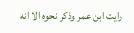رايت ابن عمر وذكر نحوه الا انه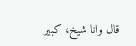قال وانا شيخ، كبير